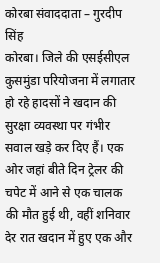कोरबा संवाददाता – गुरदीप सिंह
कोरबा। जिले की एसईसीएल कुसमुंडा परियोजना में लगातार हो रहे हादसों ने खदान की सुरक्षा व्यवस्था पर गंभीर सवाल खड़े कर दिए हैं। एक ओर जहां बीते दिन ट्रेलर की चपेट में आने से एक चालक की मौत हुई थी, वहीं शनिवार देर रात खदान में हुए एक और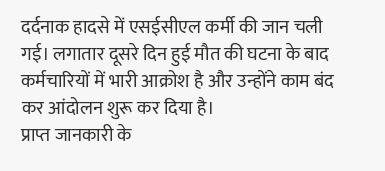दर्दनाक हादसे में एसईसीएल कर्मी की जान चली गई। लगातार दूसरे दिन हुई मौत की घटना के बाद कर्मचारियों में भारी आक्रोश है और उन्होंने काम बंद कर आंदोलन शुरू कर दिया है।
प्राप्त जानकारी के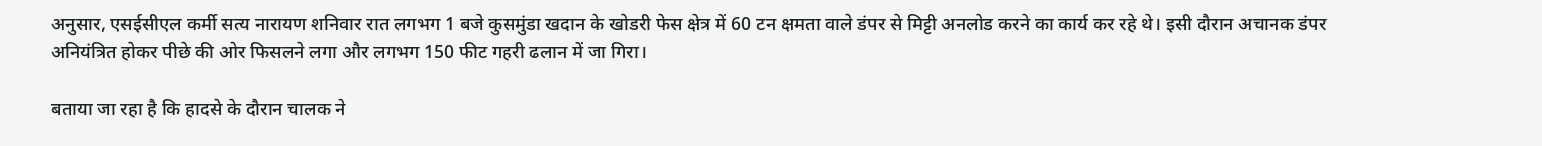अनुसार, एसईसीएल कर्मी सत्य नारायण शनिवार रात लगभग 1 बजे कुसमुंडा खदान के खोडरी फेस क्षेत्र में 60 टन क्षमता वाले डंपर से मिट्टी अनलोड करने का कार्य कर रहे थे। इसी दौरान अचानक डंपर अनियंत्रित होकर पीछे की ओर फिसलने लगा और लगभग 150 फीट गहरी ढलान में जा गिरा।

बताया जा रहा है कि हादसे के दौरान चालक ने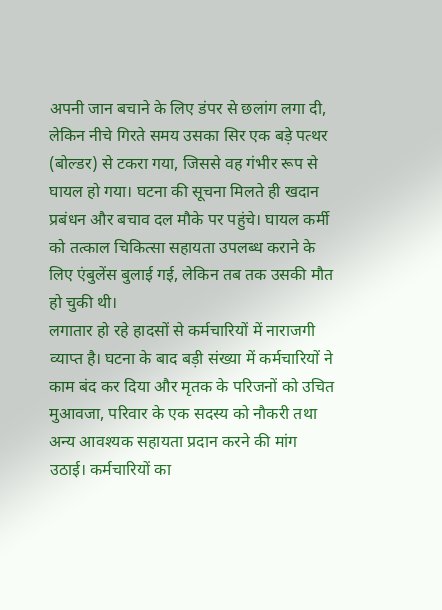अपनी जान बचाने के लिए डंपर से छलांग लगा दी, लेकिन नीचे गिरते समय उसका सिर एक बड़े पत्थर (बोल्डर) से टकरा गया, जिससे वह गंभीर रूप से घायल हो गया। घटना की सूचना मिलते ही खदान प्रबंधन और बचाव दल मौके पर पहुंचे। घायल कर्मी को तत्काल चिकित्सा सहायता उपलब्ध कराने के लिए एंबुलेंस बुलाई गई, लेकिन तब तक उसकी मौत हो चुकी थी।
लगातार हो रहे हादसों से कर्मचारियों में नाराजगी व्याप्त है। घटना के बाद बड़ी संख्या में कर्मचारियों ने काम बंद कर दिया और मृतक के परिजनों को उचित मुआवजा, परिवार के एक सदस्य को नौकरी तथा अन्य आवश्यक सहायता प्रदान करने की मांग उठाई। कर्मचारियों का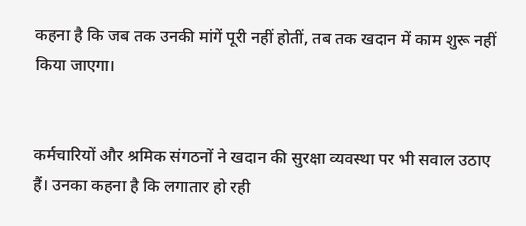कहना है कि जब तक उनकी मांगें पूरी नहीं होतीं, तब तक खदान में काम शुरू नहीं किया जाएगा।


कर्मचारियों और श्रमिक संगठनों ने खदान की सुरक्षा व्यवस्था पर भी सवाल उठाए हैं। उनका कहना है कि लगातार हो रही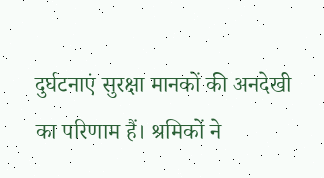दुर्घटनाएं सुरक्षा मानकों की अनदेखी का परिणाम हैं। श्रमिकों ने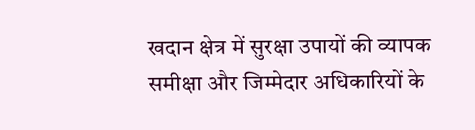खदान क्षेत्र में सुरक्षा उपायों की व्यापक समीक्षा और जिम्मेदार अधिकारियों के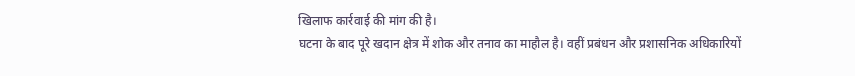खिलाफ कार्रवाई की मांग की है।
घटना के बाद पूरे खदान क्षेत्र में शोक और तनाव का माहौल है। वहीं प्रबंधन और प्रशासनिक अधिकारियों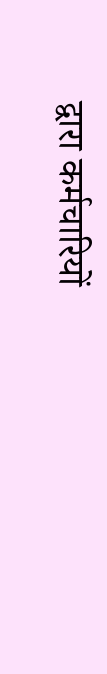द्वारा कर्मचारियों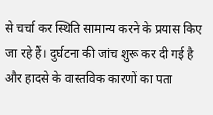से चर्चा कर स्थिति सामान्य करने के प्रयास किए जा रहे हैं। दुर्घटना की जांच शुरू कर दी गई है और हादसे के वास्तविक कारणों का पता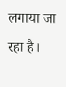लगाया जा रहा है।